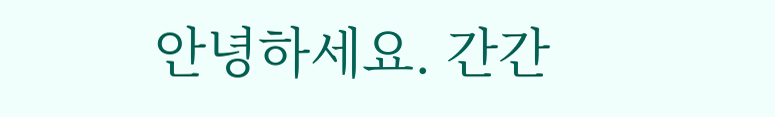안녕하세요. 간간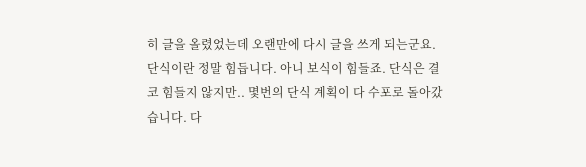히 글을 올렸었는데 오랜만에 다시 글을 쓰게 되는군요. 단식이란 정말 힘듭니다. 아니 보식이 힘들죠. 단식은 결코 힘들지 않지만.. 몇번의 단식 계획이 다 수포로 돌아갔습니다. 다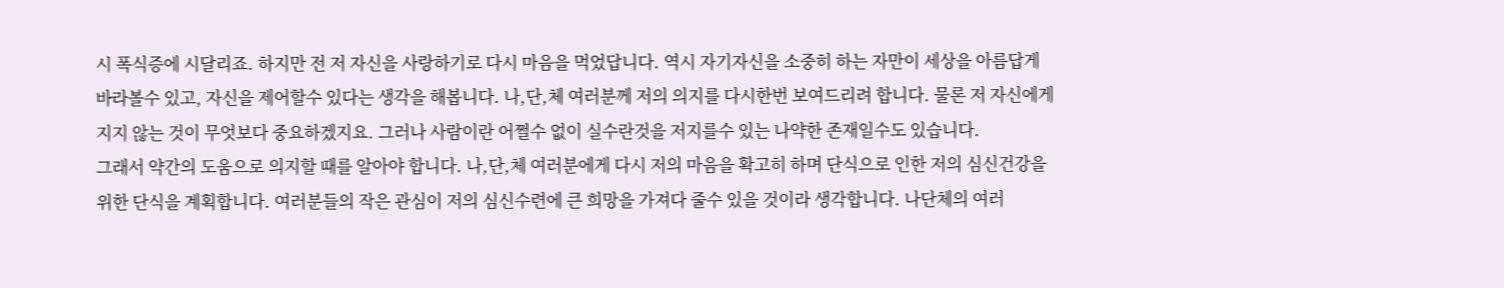시 폭식증에 시달리죠. 하지만 전 저 자신을 사랑하기로 다시 마음을 먹었답니다. 역시 자기자신을 소중히 하는 자만이 세상을 아름답게 바라볼수 있고, 자신을 제어할수 있다는 생각을 해봅니다. 나,단,체 여러분께 저의 의지를 다시한번 보여드리려 합니다. 물론 저 자신에게 지지 않는 것이 무엇보다 중요하겠지요. 그러나 사람이란 어쩔수 없이 실수란것을 저지를수 있는 나약한 존재일수도 있습니다.
그래서 약간의 도움으로 의지할 때를 알아야 합니다. 나,단,체 여러분에게 다시 저의 마음을 확고히 하며 단식으로 인한 저의 심신건강을 위한 단식을 계획합니다. 여러분들의 작은 관심이 저의 심신수련에 큰 희망을 가져다 줄수 있을 것이라 생각합니다. 나단체의 여러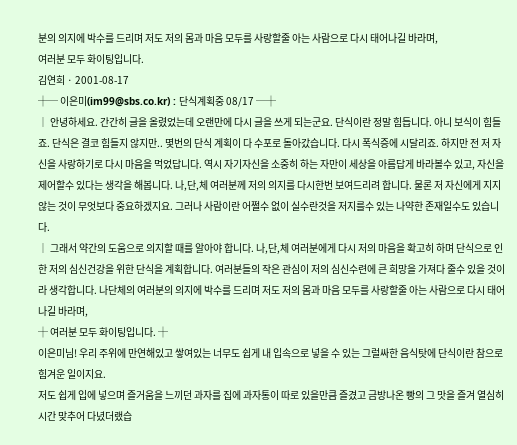분의 의지에 박수를 드리며 저도 저의 몸과 마음 모두를 사랑할줄 아는 사람으로 다시 태어나길 바라며,
여러분 모두 화이팅입니다.
김연희 · 2001-08-17
┼─ 이은미(im99@sbs.co.kr) : 단식계획중 08/17 ─┼
│ 안녕하세요. 간간히 글을 올렸었는데 오랜만에 다시 글을 쓰게 되는군요. 단식이란 정말 힘듭니다. 아니 보식이 힘들죠. 단식은 결코 힘들지 않지만.. 몇번의 단식 계획이 다 수포로 돌아갔습니다. 다시 폭식증에 시달리죠. 하지만 전 저 자신을 사랑하기로 다시 마음을 먹었답니다. 역시 자기자신을 소중히 하는 자만이 세상을 아름답게 바라볼수 있고, 자신을 제어할수 있다는 생각을 해봅니다. 나,단,체 여러분께 저의 의지를 다시한번 보여드리려 합니다. 물론 저 자신에게 지지 않는 것이 무엇보다 중요하겠지요. 그러나 사람이란 어쩔수 없이 실수란것을 저지를수 있는 나약한 존재일수도 있습니다.
│ 그래서 약간의 도움으로 의지할 때를 알아야 합니다. 나,단,체 여러분에게 다시 저의 마음을 확고히 하며 단식으로 인한 저의 심신건강을 위한 단식을 계획합니다. 여러분들의 작은 관심이 저의 심신수련에 큰 희망을 가져다 줄수 있을 것이라 생각합니다. 나단체의 여러분의 의지에 박수를 드리며 저도 저의 몸과 마음 모두를 사랑할줄 아는 사람으로 다시 태어나길 바라며,
┼ 여러분 모두 화이팅입니다. ┼
이은미님! 우리 주위에 만연해있고 쌓여있는 너무도 쉽게 내 입속으로 넣을 수 있는 그럴싸한 음식탓에 단식이란 참으로 힘겨운 일이지요.
저도 쉽게 입에 넣으며 즐거움을 느끼던 과자를 집에 과자통이 따로 있을만큼 즐겼고 금방나온 빵의 그 맛을 즐겨 열심히 시간 맞추어 다녔더랬습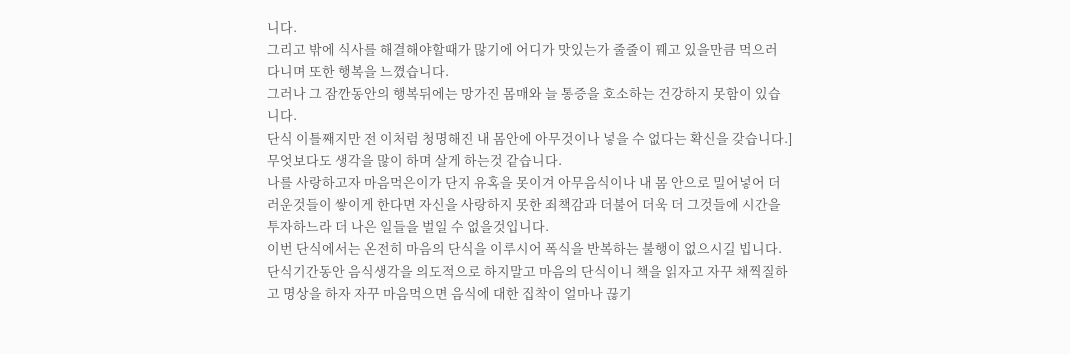니다.
그리고 밖에 식사를 해결해야할때가 많기에 어디가 맛있는가 줄줄이 꿰고 있을만큼 먹으러 다니며 또한 행복을 느꼈습니다.
그러나 그 잠깐동안의 행복뒤에는 망가진 몸매와 늘 통증을 호소하는 건강하지 못함이 있습니다.
단식 이틀째지만 전 이처럼 청명해진 내 몸안에 아무것이나 넣을 수 없다는 확신을 갖습니다.]
무엇보다도 생각을 많이 하며 살게 하는것 같습니다.
나를 사랑하고자 마음먹은이가 단지 유혹을 못이겨 아무음식이나 내 몸 안으로 밀어넣어 더러운것들이 쌓이게 한다면 자신을 사랑하지 못한 죄책감과 더불어 더욱 더 그것들에 시간을 투자하느라 더 나은 일들을 벌일 수 없을것입니다.
이번 단식에서는 온전히 마음의 단식을 이루시어 폭식을 반복하는 불행이 없으시길 빕니다.
단식기간동안 음식생각을 의도적으로 하지말고 마음의 단식이니 책을 읽자고 자꾸 채찍질하고 명상을 하자 자꾸 마음먹으면 음식에 대한 집착이 얼마나 끊기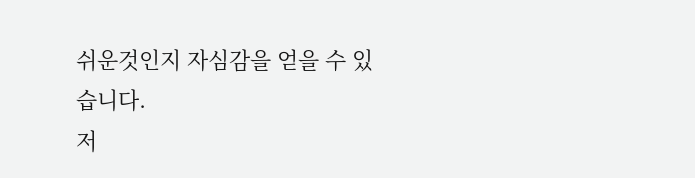쉬운것인지 자심감을 얻을 수 있습니다.
저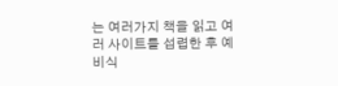는 여러가지 책을 읽고 여러 사이트를 섭렵한 후 예비식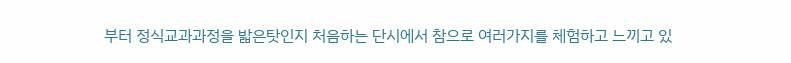부터 정식교과과정을 밟은탓인지 처음하는 단시에서 참으로 여러가지를 체험하고 느끼고 있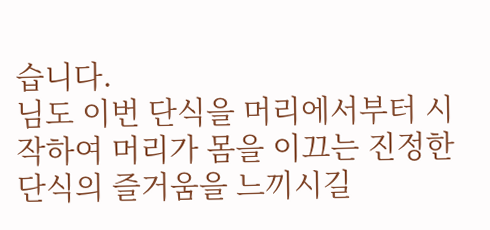습니다.
님도 이번 단식을 머리에서부터 시작하여 머리가 몸을 이끄는 진정한 단식의 즐거움을 느끼시길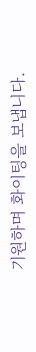기원하며 화이팅을 보냅니다.